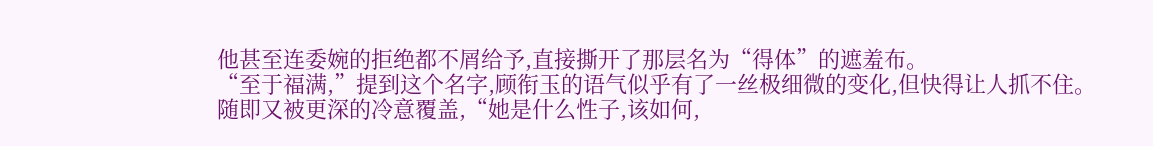他甚至连委婉的拒绝都不屑给予,直接撕开了那层名为“得体”的遮羞布。
“至于福满,”提到这个名字,顾衔玉的语气似乎有了一丝极细微的变化,但快得让人抓不住。
随即又被更深的冷意覆盖,“她是什么性子,该如何,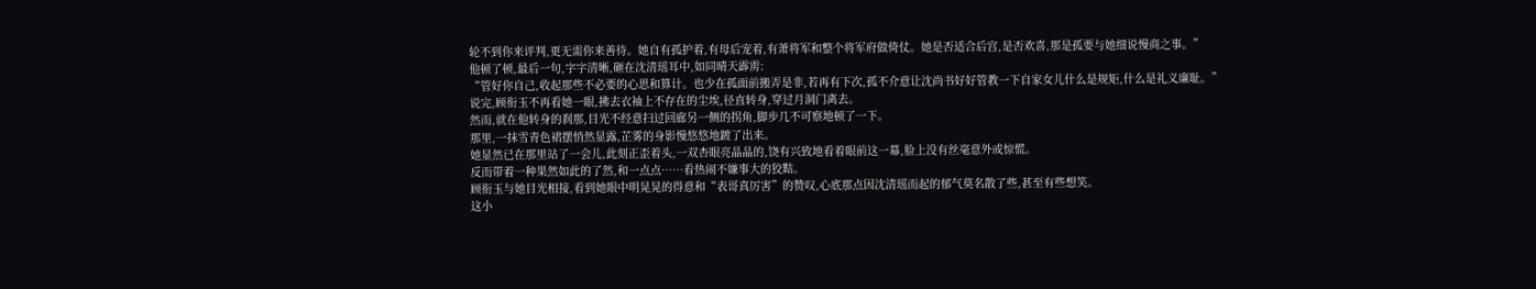轮不到你来评判,更无需你来善待。她自有孤护着,有母后宠着,有萧将军和整个将军府做倚仗。她是否适合后宫,是否欢喜,那是孤要与她细说慢商之事。”
他顿了顿,最后一句,字字清晰,砸在沈清瑶耳中,如同晴天霹雳:
“管好你自己,收起那些不必要的心思和算计。也少在孤面前搬弄是非,若再有下次,孤不介意让沈尚书好好管教一下自家女儿什么是规矩,什么是礼义廉耻。”
说完,顾衔玉不再看她一眼,拂去衣袖上不存在的尘埃,径直转身,穿过月洞门离去。
然而,就在他转身的刹那,目光不经意扫过回廊另一侧的拐角,脚步几不可察地顿了一下。
那里,一抹雪青色裙摆悄然显露,芷雾的身影慢悠悠地踱了出来。
她显然已在那里站了一会儿,此刻正歪着头,一双杏眼亮晶晶的,饶有兴致地看着眼前这一幕,脸上没有丝毫意外或惊慌。
反而带着一种果然如此的了然,和一点点……看热闹不嫌事大的狡黠。
顾衔玉与她目光相接,看到她眼中明晃晃的得意和“表哥真厉害”的赞叹,心底那点因沈清瑶而起的郁气莫名散了些,甚至有些想笑。
这小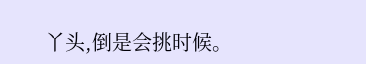丫头,倒是会挑时候。